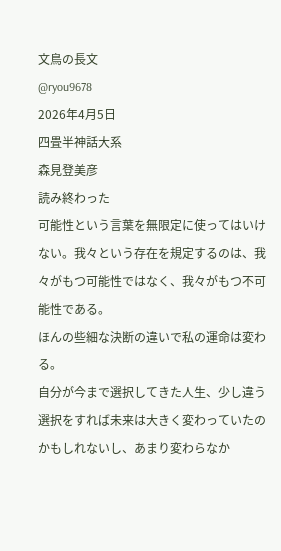文鳥の長文
@ryou9678
2026年4月5日
四畳半神話大系
森見登美彦
読み終わった
可能性という言葉を無限定に使ってはいけない。我々という存在を規定するのは、我々がもつ可能性ではなく、我々がもつ不可能性である。
ほんの些細な決断の違いで私の運命は変わる。
自分が今まで選択してきた人生、少し違う選択をすれば未来は大きく変わっていたのかもしれないし、あまり変わらなか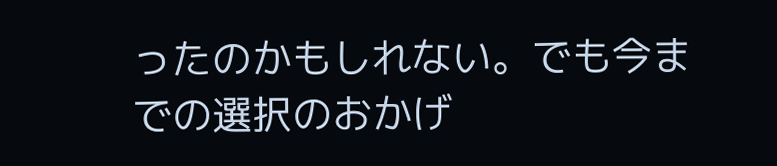ったのかもしれない。でも今までの選択のおかげ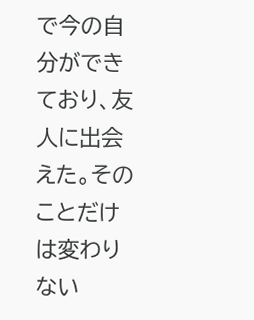で今の自分ができており、友人に出会えた。そのことだけは変わりない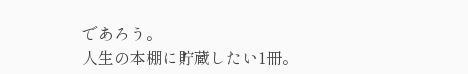であろう。
人生の本棚に貯蔵したい1冊。